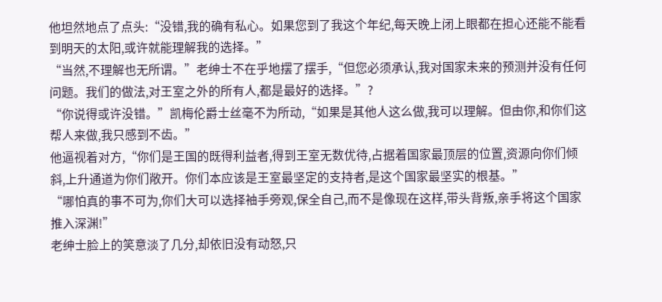他坦然地点了点头:“没错,我的确有私心。如果您到了我这个年纪,每天晚上闭上眼都在担心还能不能看到明天的太阳,或许就能理解我的选择。”
“当然,不理解也无所谓。”老绅士不在乎地摆了摆手,“但您必须承认,我对国家未来的预测并没有任何问题。我们的做法,对王室之外的所有人,都是最好的选择。”?
“你说得或许没错。”凯梅伦爵士丝毫不为所动,“如果是其他人这么做,我可以理解。但由你,和你们这帮人来做,我只感到不齿。”
他逼视着对方,“你们是王国的既得利益者,得到王室无数优待,占据着国家最顶层的位置,资源向你们倾斜,上升通道为你们敞开。你们本应该是王室最坚定的支持者,是这个国家最坚实的根基。”
“哪怕真的事不可为,你们大可以选择袖手旁观,保全自己,而不是像现在这样,带头背叛,亲手将这个国家推入深渊!”
老绅士脸上的笑意淡了几分,却依旧没有动怒,只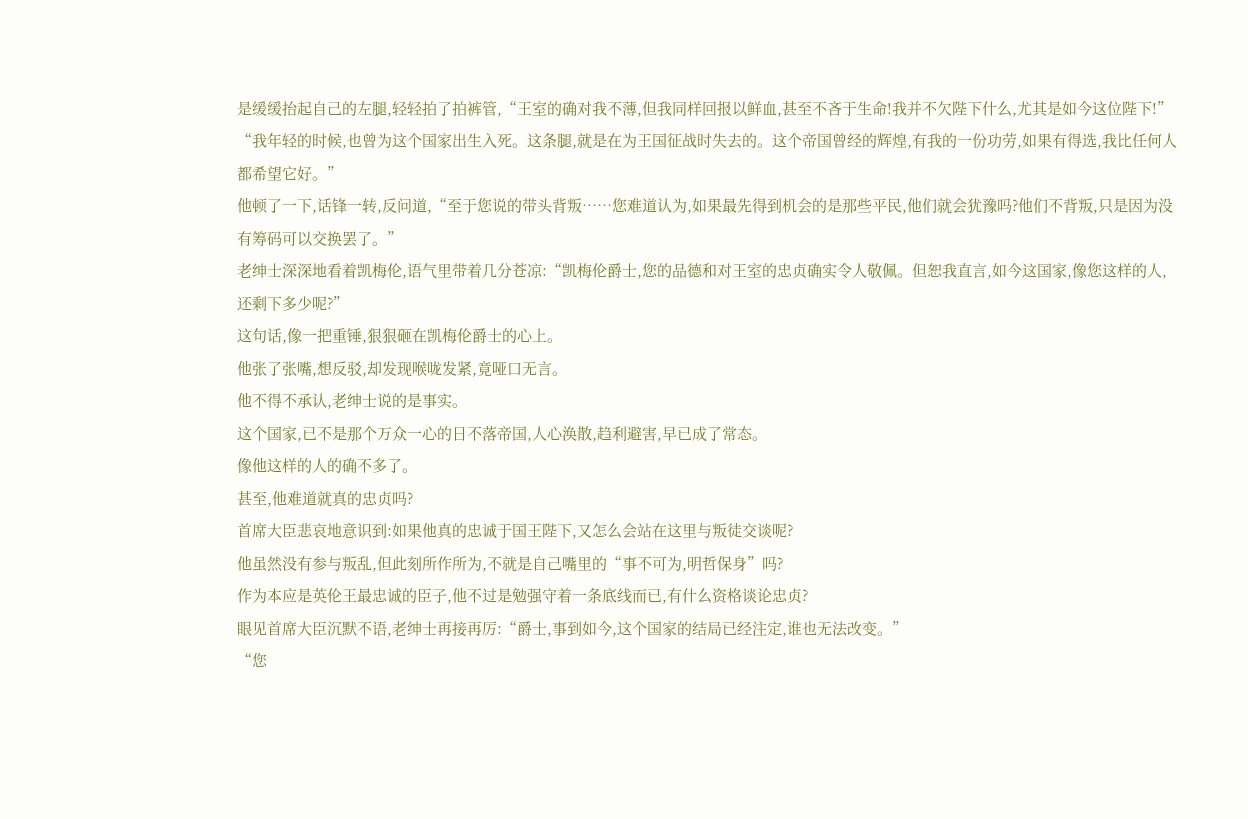是缓缓抬起自己的左腿,轻轻拍了拍裤管,“王室的确对我不薄,但我同样回报以鲜血,甚至不吝于生命!我并不欠陛下什么,尤其是如今这位陛下!”
“我年轻的时候,也曾为这个国家出生入死。这条腿,就是在为王国征战时失去的。这个帝国曾经的辉煌,有我的一份功劳,如果有得选,我比任何人都希望它好。”
他顿了一下,话锋一转,反问道,“至于您说的带头背叛……您难道认为,如果最先得到机会的是那些平民,他们就会犹豫吗?他们不背叛,只是因为没有筹码可以交换罢了。”
老绅士深深地看着凯梅伦,语气里带着几分苍凉:“凯梅伦爵士,您的品德和对王室的忠贞确实令人敬佩。但恕我直言,如今这国家,像您这样的人,还剩下多少呢?”
这句话,像一把重锤,狠狠砸在凯梅伦爵士的心上。
他张了张嘴,想反驳,却发现喉咙发紧,竟哑口无言。
他不得不承认,老绅士说的是事实。
这个国家,已不是那个万众一心的日不落帝国,人心涣散,趋利避害,早已成了常态。
像他这样的人的确不多了。
甚至,他难道就真的忠贞吗?
首席大臣悲哀地意识到:如果他真的忠诚于国王陛下,又怎么会站在这里与叛徒交谈呢?
他虽然没有参与叛乱,但此刻所作所为,不就是自己嘴里的“事不可为,明哲保身”吗?
作为本应是英伦王最忠诚的臣子,他不过是勉强守着一条底线而已,有什么资格谈论忠贞?
眼见首席大臣沉默不语,老绅士再接再厉:“爵士,事到如今,这个国家的结局已经注定,谁也无法改变。”
“您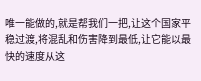唯一能做的,就是帮我们一把,让这个国家平稳过渡,将混乱和伤害降到最低,让它能以最快的速度从这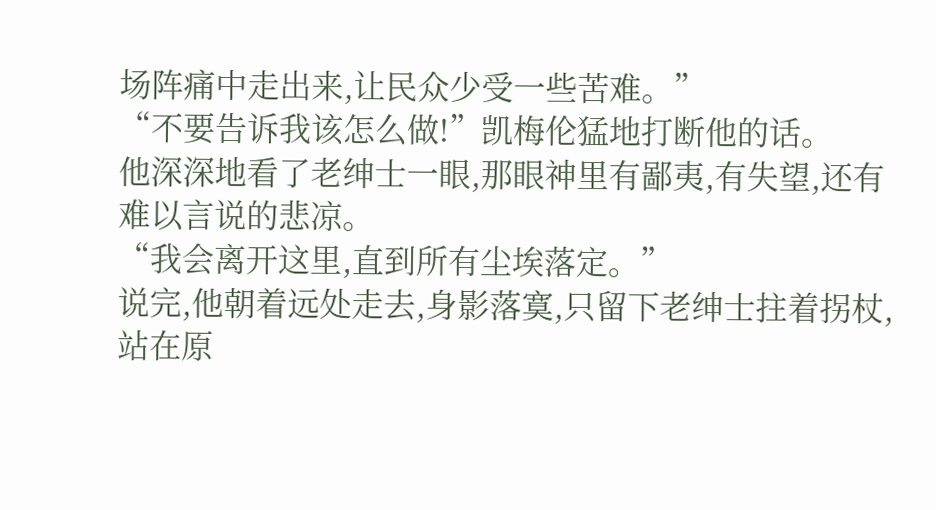场阵痛中走出来,让民众少受一些苦难。”
“不要告诉我该怎么做!”凯梅伦猛地打断他的话。
他深深地看了老绅士一眼,那眼神里有鄙夷,有失望,还有难以言说的悲凉。
“我会离开这里,直到所有尘埃落定。”
说完,他朝着远处走去,身影落寞,只留下老绅士拄着拐杖,站在原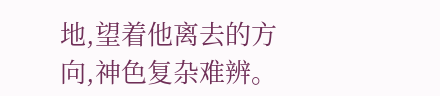地,望着他离去的方向,神色复杂难辨。